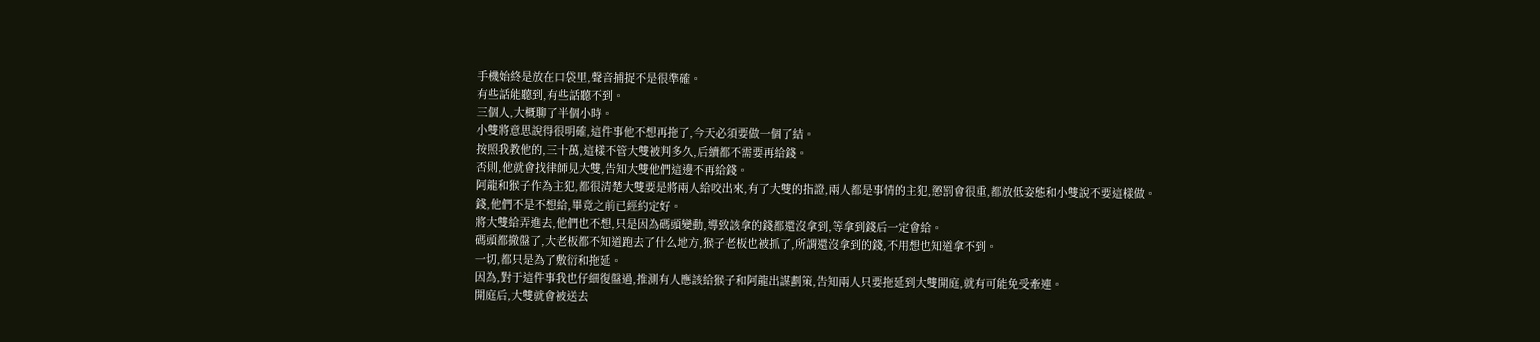手機始終是放在口袋里,聲音捕捉不是很準確。
有些話能聽到,有些話聽不到。
三個人,大概聊了半個小時。
小雙將意思說得很明確,這件事他不想再拖了,今天必須要做一個了結。
按照我教他的,三十萬,這樣不管大雙被判多久,后續都不需要再給錢。
否則,他就會找律師見大雙,告知大雙他們這邊不再給錢。
阿龍和猴子作為主犯,都很清楚大雙要是將兩人給咬出來,有了大雙的指證,兩人都是事情的主犯,懲罰會很重,都放低姿態和小雙說不要這樣做。
錢,他們不是不想給,畢竟之前已經約定好。
將大雙給弄進去,他們也不想,只是因為碼頭變動,導致該拿的錢都還沒拿到,等拿到錢后一定會給。
碼頭都撤盤了,大老板都不知道跑去了什么地方,猴子老板也被抓了,所謂還沒拿到的錢,不用想也知道拿不到。
一切,都只是為了敷衍和拖延。
因為,對于這件事我也仔細復盤過,推測有人應該給猴子和阿龍出謀劃策,告知兩人只要拖延到大雙開庭,就有可能免受牽連。
開庭后,大雙就會被送去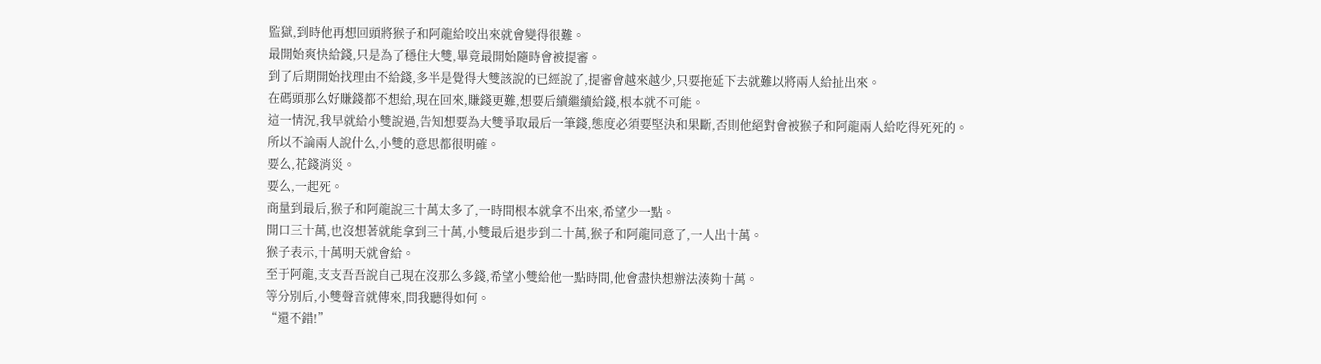監獄,到時他再想回頭將猴子和阿龍給咬出來就會變得很難。
最開始爽快給錢,只是為了穩住大雙,畢竟最開始隨時會被提審。
到了后期開始找理由不給錢,多半是覺得大雙該說的已經說了,提審會越來越少,只要拖延下去就難以將兩人給扯出來。
在碼頭那么好賺錢都不想給,現在回來,賺錢更難,想要后續繼續給錢,根本就不可能。
這一情況,我早就給小雙說過,告知想要為大雙爭取最后一筆錢,態度必須要堅決和果斷,否則他絕對會被猴子和阿龍兩人給吃得死死的。
所以不論兩人說什么,小雙的意思都很明確。
要么,花錢消災。
要么,一起死。
商量到最后,猴子和阿龍說三十萬太多了,一時間根本就拿不出來,希望少一點。
開口三十萬,也沒想著就能拿到三十萬,小雙最后退步到二十萬,猴子和阿龍同意了,一人出十萬。
猴子表示,十萬明天就會給。
至于阿龍,支支吾吾說自己現在沒那么多錢,希望小雙給他一點時間,他會盡快想辦法湊夠十萬。
等分別后,小雙聲音就傳來,問我聽得如何。
“還不錯!”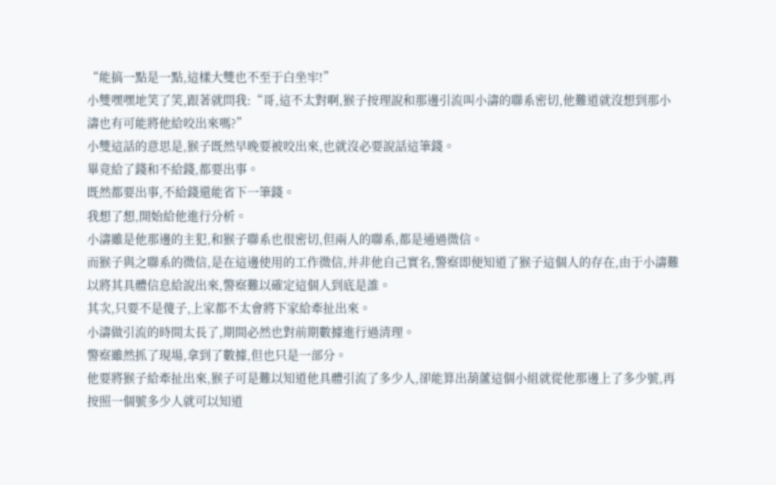“能搞一點是一點,這樣大雙也不至于白坐牢!”
小雙嘿嘿地笑了笑,跟著就問我:“哥,這不太對啊,猴子按理說和那邊引流叫小濤的聯系密切,他難道就沒想到那小濤也有可能將他給咬出來嗎?”
小雙這話的意思是,猴子既然早晚要被咬出來,也就沒必要說話這筆錢。
畢竟給了錢和不給錢,都要出事。
既然都要出事,不給錢還能省下一筆錢。
我想了想,開始給他進行分析。
小濤雖是他那邊的主犯,和猴子聯系也很密切,但兩人的聯系,都是通過微信。
而猴子與之聯系的微信,是在這邊使用的工作微信,并非他自己實名,警察即便知道了猴子這個人的存在,由于小濤難以將其具體信息給說出來,警察難以確定這個人到底是誰。
其次,只要不是傻子,上家都不太會將下家給牽扯出來。
小濤做引流的時間太長了,期間必然也對前期數據進行過清理。
警察雖然抓了現場,拿到了數據,但也只是一部分。
他要將猴子給牽扯出來,猴子可是難以知道他具體引流了多少人,卻能算出葫蘆這個小組就從他那邊上了多少號,再按照一個號多少人就可以知道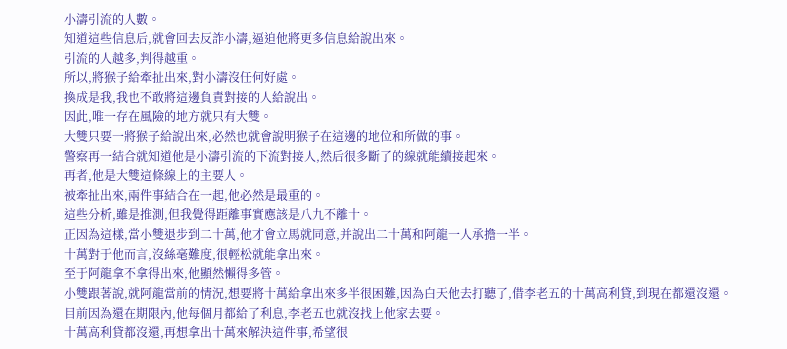小濤引流的人數。
知道這些信息后,就會回去反詐小濤,逼迫他將更多信息給說出來。
引流的人越多,判得越重。
所以,將猴子給牽扯出來,對小濤沒任何好處。
換成是我,我也不敢將這邊負責對接的人給說出。
因此,唯一存在風險的地方就只有大雙。
大雙只要一將猴子給說出來,必然也就會說明猴子在這邊的地位和所做的事。
警察再一結合就知道他是小濤引流的下流對接人,然后很多斷了的線就能續接起來。
再者,他是大雙這條線上的主要人。
被牽扯出來,兩件事結合在一起,他必然是最重的。
這些分析,雖是推測,但我覺得距離事實應該是八九不離十。
正因為這樣,當小雙退步到二十萬,他才會立馬就同意,并說出二十萬和阿龍一人承擔一半。
十萬對于他而言,沒絲毫難度,很輕松就能拿出來。
至于阿龍拿不拿得出來,他顯然懶得多管。
小雙跟著說,就阿龍當前的情況,想要將十萬給拿出來多半很困難,因為白天他去打聽了,借李老五的十萬高利貸,到現在都還沒還。
目前因為還在期限內,他每個月都給了利息,李老五也就沒找上他家去要。
十萬高利貸都沒還,再想拿出十萬來解決這件事,希望很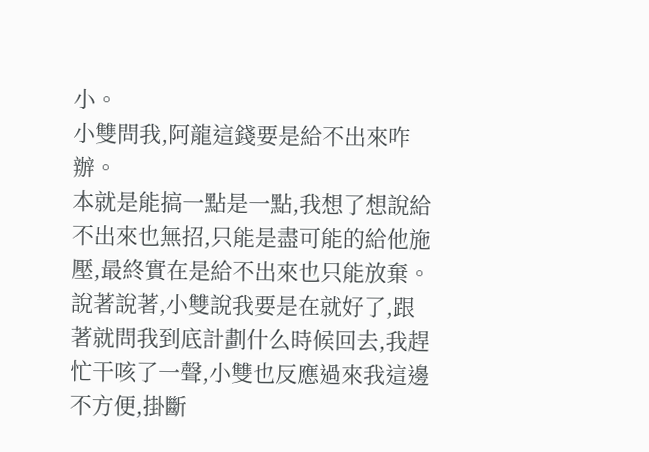小。
小雙問我,阿龍這錢要是給不出來咋辦。
本就是能搞一點是一點,我想了想說給不出來也無招,只能是盡可能的給他施壓,最終實在是給不出來也只能放棄。
說著說著,小雙說我要是在就好了,跟著就問我到底計劃什么時候回去,我趕忙干咳了一聲,小雙也反應過來我這邊不方便,掛斷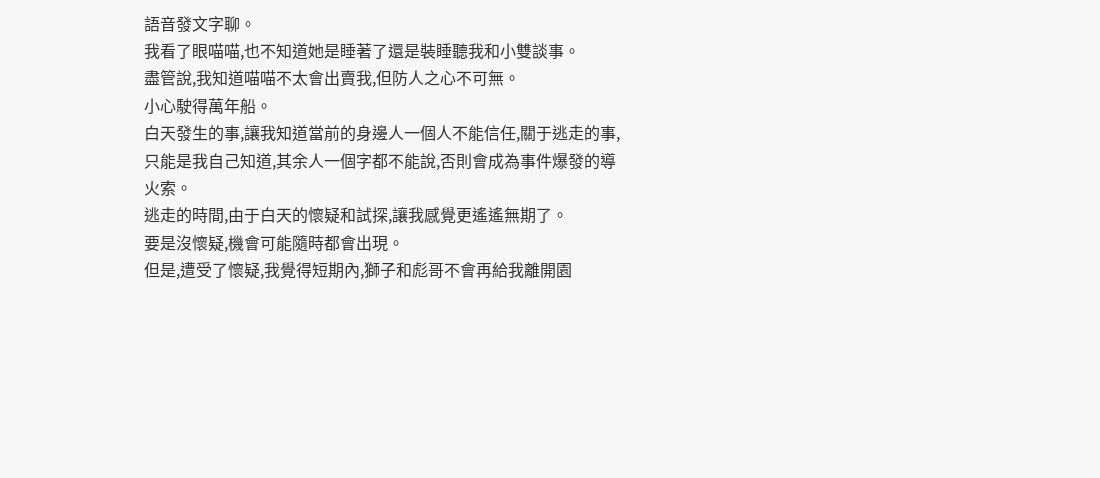語音發文字聊。
我看了眼喵喵,也不知道她是睡著了還是裝睡聽我和小雙談事。
盡管說,我知道喵喵不太會出賣我,但防人之心不可無。
小心駛得萬年船。
白天發生的事,讓我知道當前的身邊人一個人不能信任,關于逃走的事,只能是我自己知道,其余人一個字都不能說,否則會成為事件爆發的導火索。
逃走的時間,由于白天的懷疑和試探,讓我感覺更遙遙無期了。
要是沒懷疑,機會可能隨時都會出現。
但是,遭受了懷疑,我覺得短期內,獅子和彪哥不會再給我離開園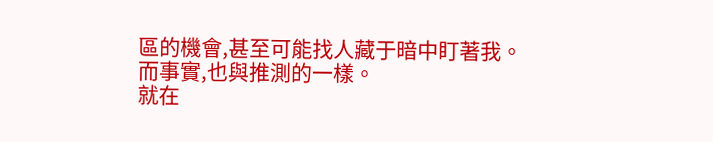區的機會,甚至可能找人藏于暗中盯著我。
而事實,也與推測的一樣。
就在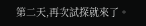第二天,再次試探就來了。